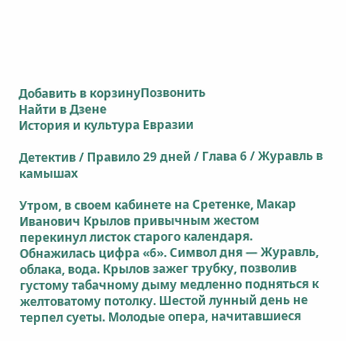Добавить в корзинуПозвонить
Найти в Дзене
История и культура Евразии

Детектив / Правило 29 дней / Глава 6 / Журавль в камышах

Утром, в своем кабинете на Сретенке, Макар Иванович Крылов привычным жестом перекинул листок старого календаря. Обнажилась цифра «6». Символ дня — Журавль, облака, вода. Крылов зажег трубку, позволив густому табачному дыму медленно подняться к желтоватому потолку. Шестой лунный день не терпел суеты. Молодые опера, начитавшиеся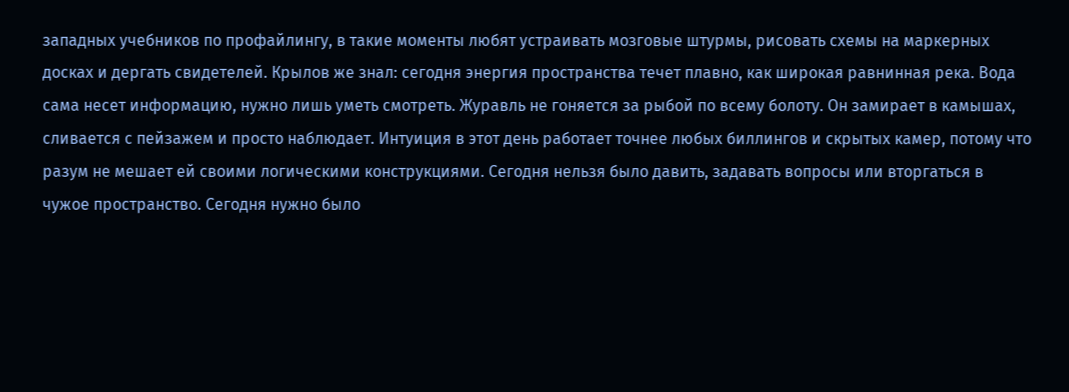западных учебников по профайлингу, в такие моменты любят устраивать мозговые штурмы, рисовать схемы на маркерных досках и дергать свидетелей. Крылов же знал: сегодня энергия пространства течет плавно, как широкая равнинная река. Вода сама несет информацию, нужно лишь уметь смотреть. Журавль не гоняется за рыбой по всему болоту. Он замирает в камышах, сливается с пейзажем и просто наблюдает. Интуиция в этот день работает точнее любых биллингов и скрытых камер, потому что разум не мешает ей своими логическими конструкциями. Сегодня нельзя было давить, задавать вопросы или вторгаться в чужое пространство. Сегодня нужно было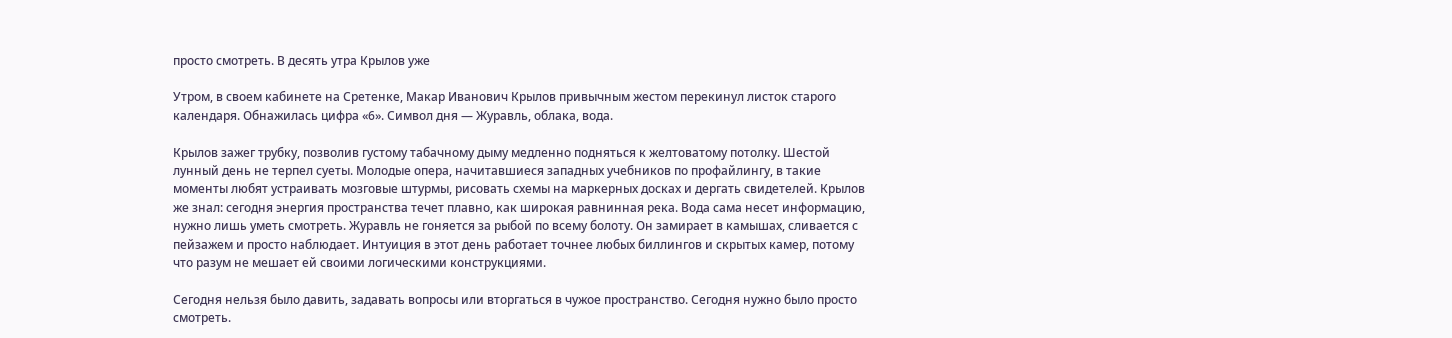просто смотреть. В десять утра Крылов уже

Утром, в своем кабинете на Сретенке, Макар Иванович Крылов привычным жестом перекинул листок старого календаря. Обнажилась цифра «6». Символ дня — Журавль, облака, вода.

Крылов зажег трубку, позволив густому табачному дыму медленно подняться к желтоватому потолку. Шестой лунный день не терпел суеты. Молодые опера, начитавшиеся западных учебников по профайлингу, в такие моменты любят устраивать мозговые штурмы, рисовать схемы на маркерных досках и дергать свидетелей. Крылов же знал: сегодня энергия пространства течет плавно, как широкая равнинная река. Вода сама несет информацию, нужно лишь уметь смотреть. Журавль не гоняется за рыбой по всему болоту. Он замирает в камышах, сливается с пейзажем и просто наблюдает. Интуиция в этот день работает точнее любых биллингов и скрытых камер, потому что разум не мешает ей своими логическими конструкциями.

Сегодня нельзя было давить, задавать вопросы или вторгаться в чужое пространство. Сегодня нужно было просто смотреть.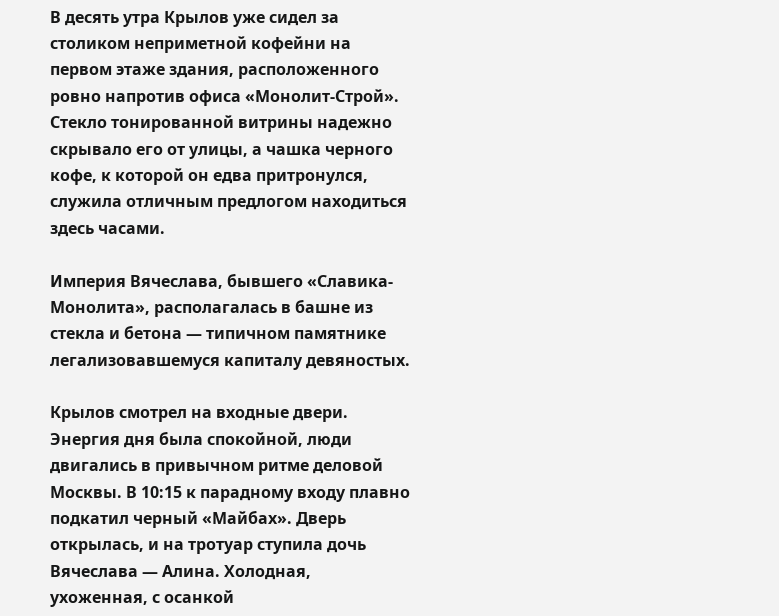В десять утра Крылов уже сидел за столиком неприметной кофейни на первом этаже здания, расположенного ровно напротив офиса «Монолит-Строй». Стекло тонированной витрины надежно скрывало его от улицы, а чашка черного кофе, к которой он едва притронулся, служила отличным предлогом находиться здесь часами.

Империя Вячеслава, бывшего «Славика-Монолита», располагалась в башне из стекла и бетона — типичном памятнике легализовавшемуся капиталу девяностых.

Крылов смотрел на входные двери. Энергия дня была спокойной, люди двигались в привычном ритме деловой Москвы. В 10:15 к парадному входу плавно подкатил черный «Майбах». Дверь открылась, и на тротуар ступила дочь Вячеслава — Алина. Холодная, ухоженная, с осанкой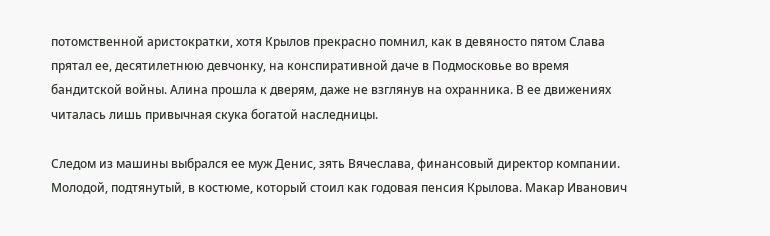потомственной аристократки, хотя Крылов прекрасно помнил, как в девяносто пятом Слава прятал ее, десятилетнюю девчонку, на конспиративной даче в Подмосковье во время бандитской войны. Алина прошла к дверям, даже не взглянув на охранника. В ее движениях читалась лишь привычная скука богатой наследницы.

Следом из машины выбрался ее муж Денис, зять Вячеслава, финансовый директор компании. Молодой, подтянутый, в костюме, который стоил как годовая пенсия Крылова. Макар Иванович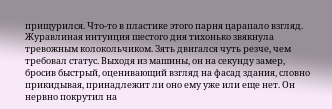прищурился. Что-то в пластике этого парня царапало взгляд. Журавлиная интуиция шестого дня тихонько звякнула тревожным колокольчиком. Зять двигался чуть резче, чем требовал статус. Выходя из машины, он на секунду замер, бросив быстрый, оценивающий взгляд на фасад здания, словно прикидывая, принадлежит ли оно ему уже или еще нет. Он нервно покрутил на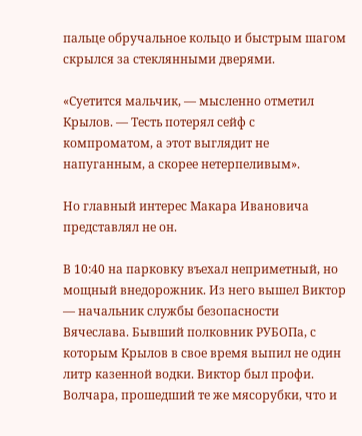пальце обручальное кольцо и быстрым шагом скрылся за стеклянными дверями.

«Суетится мальчик, — мысленно отметил Крылов. — Тесть потерял сейф с компроматом, а этот выглядит не напуганным, а скорее нетерпеливым».

Но главный интерес Макара Ивановича представлял не он.

В 10:40 на парковку въехал неприметный, но мощный внедорожник. Из него вышел Виктор — начальник службы безопасности Вячеслава. Бывший полковник РУБОПа, с которым Крылов в свое время выпил не один литр казенной водки. Виктор был профи. Волчара, прошедший те же мясорубки, что и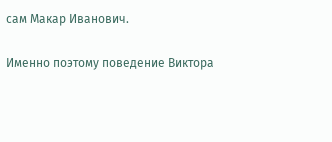сам Макар Иванович.

Именно поэтому поведение Виктора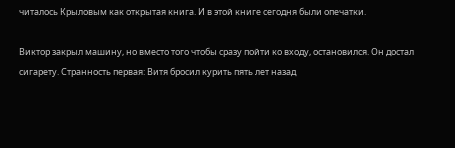читалось Крыловым как открытая книга. И в этой книге сегодня были опечатки.

Виктор закрыл машину, но вместо того чтобы сразу пойти ко входу, остановился. Он достал сигарету. Странность первая: Витя бросил курить пять лет назад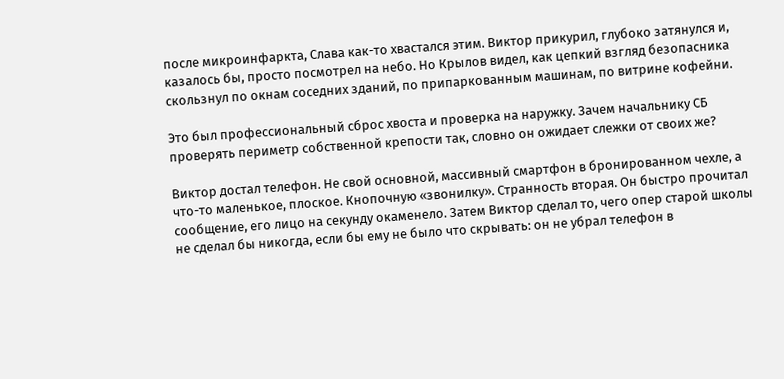после микроинфаркта, Слава как-то хвастался этим. Виктор прикурил, глубоко затянулся и, казалось бы, просто посмотрел на небо. Но Крылов видел, как цепкий взгляд безопасника скользнул по окнам соседних зданий, по припаркованным машинам, по витрине кофейни.

Это был профессиональный сброс хвоста и проверка на наружку. Зачем начальнику СБ проверять периметр собственной крепости так, словно он ожидает слежки от своих же?

Виктор достал телефон. Не свой основной, массивный смартфон в бронированном чехле, а что-то маленькое, плоское. Кнопочную «звонилку». Странность вторая. Он быстро прочитал сообщение, его лицо на секунду окаменело. Затем Виктор сделал то, чего опер старой школы не сделал бы никогда, если бы ему не было что скрывать: он не убрал телефон в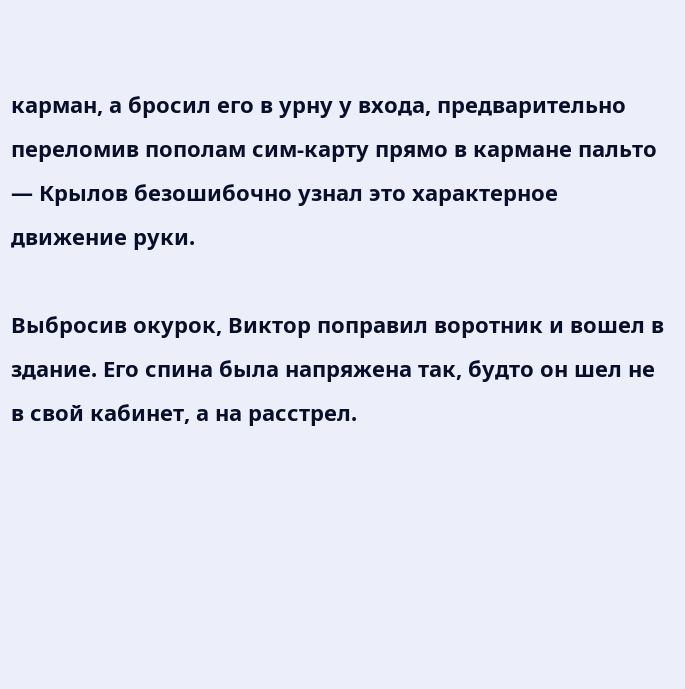карман, а бросил его в урну у входа, предварительно переломив пополам сим-карту прямо в кармане пальто — Крылов безошибочно узнал это характерное движение руки.

Выбросив окурок, Виктор поправил воротник и вошел в здание. Его спина была напряжена так, будто он шел не в свой кабинет, а на расстрел.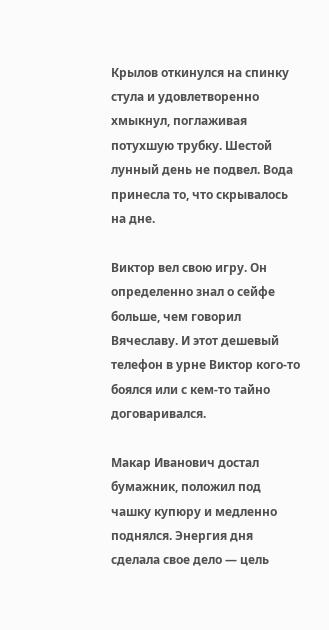Крылов откинулся на спинку стула и удовлетворенно хмыкнул, поглаживая потухшую трубку. Шестой лунный день не подвел. Вода принесла то, что скрывалось на дне.

Виктор вел свою игру. Он определенно знал о сейфе больше, чем говорил Вячеславу. И этот дешевый телефон в урне Виктор кого-то боялся или с кем-то тайно договаривался.

Макар Иванович достал бумажник, положил под чашку купюру и медленно поднялся. Энергия дня сделала свое дело — цель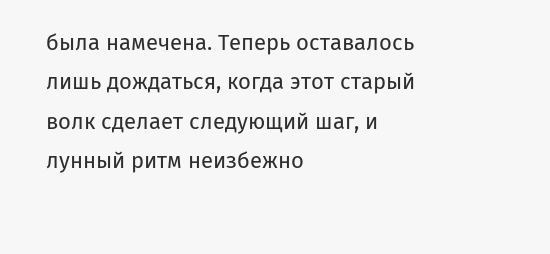была намечена. Теперь оставалось лишь дождаться, когда этот старый волк сделает следующий шаг, и лунный ритм неизбежно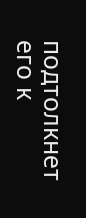подтолкнет его к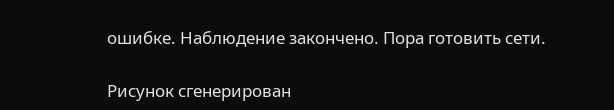ошибке. Наблюдение закончено. Пора готовить сети.

Рисунок сгенерирован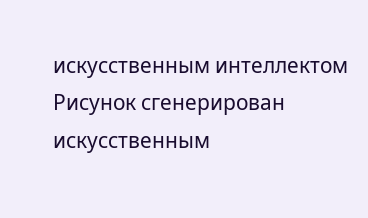искусственным интеллектом
Рисунок сгенерирован искусственным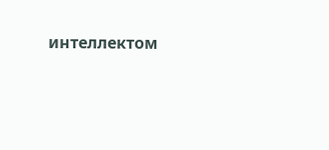интеллектом